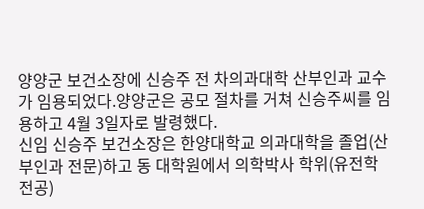양양군 보건소장에 신승주 전 차의과대학 산부인과 교수가 임용되었다.양양군은 공모 절차를 거쳐 신승주씨를 임용하고 4월 3일자로 발령했다.
신임 신승주 보건소장은 한양대학교 의과대학을 졸업(산부인과 전문)하고 동 대학원에서 의학박사 학위(유전학 전공)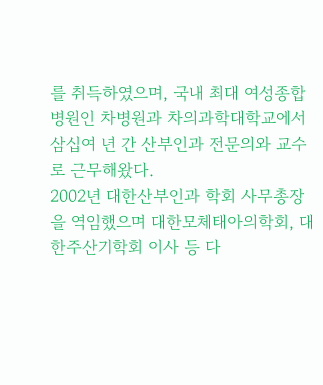를 취득하였으며, 국내 최대 여성종합병원인 차병원과 차의과학대학교에서 삼십여 년 간 산부인과 전문의와 교수로 근무해왔다.
2002년 대한산부인과 학회 사무총장을 역임했으며 대한모체태아의학회, 대한주산기학회 이사 등 다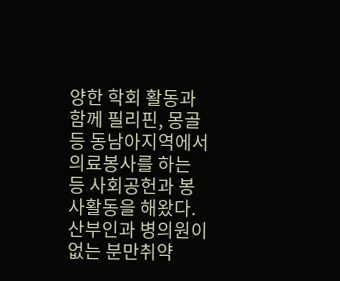양한 학회 활동과 함께 필리핀, 몽골 등 동남아지역에서 의료봉사를 하는 등 사회공헌과 봉사활동을 해왔다.
산부인과 병의원이 없는 분만취약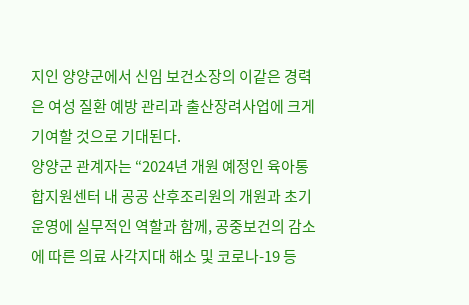지인 양양군에서 신임 보건소장의 이같은 경력은 여성 질환 예방 관리과 출산장려사업에 크게 기여할 것으로 기대된다.
양양군 관계자는 “2024년 개원 예정인 육아통합지원센터 내 공공 산후조리원의 개원과 초기 운영에 실무적인 역할과 함께, 공중보건의 감소에 따른 의료 사각지대 해소 및 코로나-19 등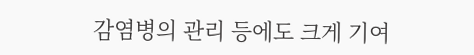감염병의 관리 등에도 크게 기여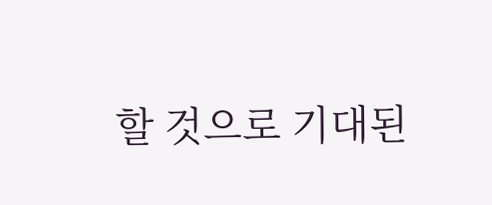할 것으로 기대된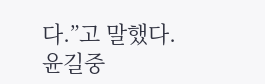다.”고 말했다.
윤길중